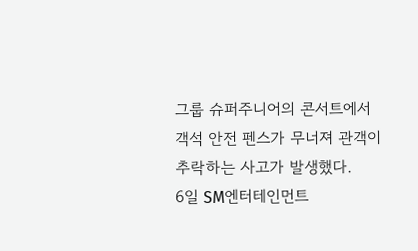그룹 슈퍼주니어의 콘서트에서 객석 안전 펜스가 무너져 관객이 추락하는 사고가 발생했다.
6일 SM엔터테인먼트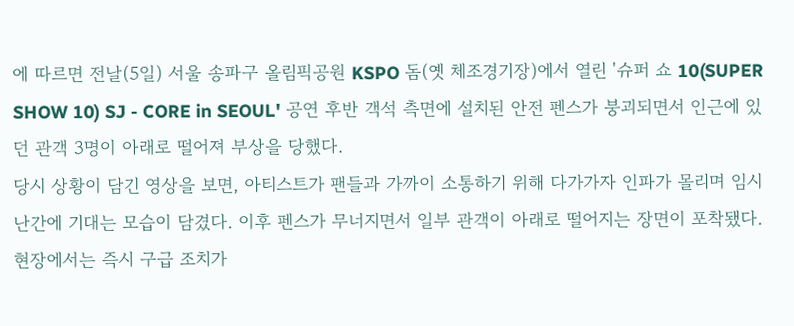에 따르면 전날(5일) 서울 송파구 올림픽공원 KSPO 돔(옛 체조경기장)에서 열린 '슈퍼 쇼 10(SUPER SHOW 10) SJ - CORE in SEOUL' 공연 후반 객석 측면에 설치된 안전 펜스가 붕괴되면서 인근에 있던 관객 3명이 아래로 떨어져 부상을 당했다.
당시 상황이 담긴 영상을 보면, 아티스트가 팬들과 가까이 소통하기 위해 다가가자 인파가 몰리며 임시 난간에 기대는 모습이 담겼다. 이후 펜스가 무너지면서 일부 관객이 아래로 떨어지는 장면이 포착됐다. 현장에서는 즉시 구급 조치가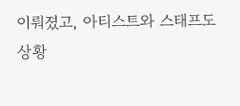이뤄졌고, 아티스트와 스태프도 상황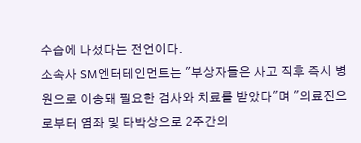수습에 나섰다는 전언이다.
소속사 SM엔터테인먼트는 "부상자들은 사고 직후 즉시 병원으로 이송돼 필요한 검사와 치료를 받았다"며 "의료진으로부터 염좌 및 타박상으로 2주간의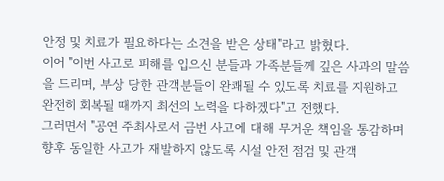안정 및 치료가 필요하다는 소견을 받은 상태"라고 밝혔다.
이어 "이번 사고로 피해를 입으신 분들과 가족분들께 깊은 사과의 말씀을 드리며, 부상 당한 관객분들이 완쾌될 수 있도록 치료를 지원하고 완전히 회복될 때까지 최선의 노력을 다하겠다"고 전했다.
그러면서 "공연 주최사로서 금번 사고에 대해 무거운 책임을 통감하며 향후 동일한 사고가 재발하지 않도록 시설 안전 점검 및 관객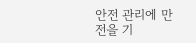안전 관리에 만전을 기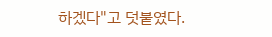하겠다"고 덧붙였다.